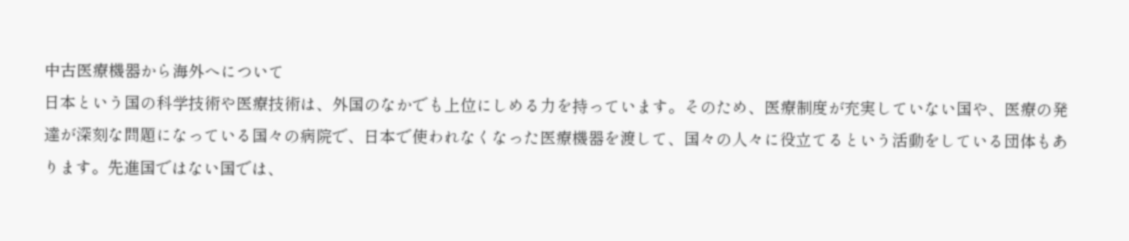中古医療機器から海外へについて
日本という国の科学技術や医療技術は、外国のなかでも上位にしめる力を持っています。そのため、医療制度が充実していない国や、医療の発達が深刻な問題になっている国々の病院で、日本で使われなくなった医療機器を渡して、国々の人々に役立てるという活動をしている団体もあります。先進国ではない国では、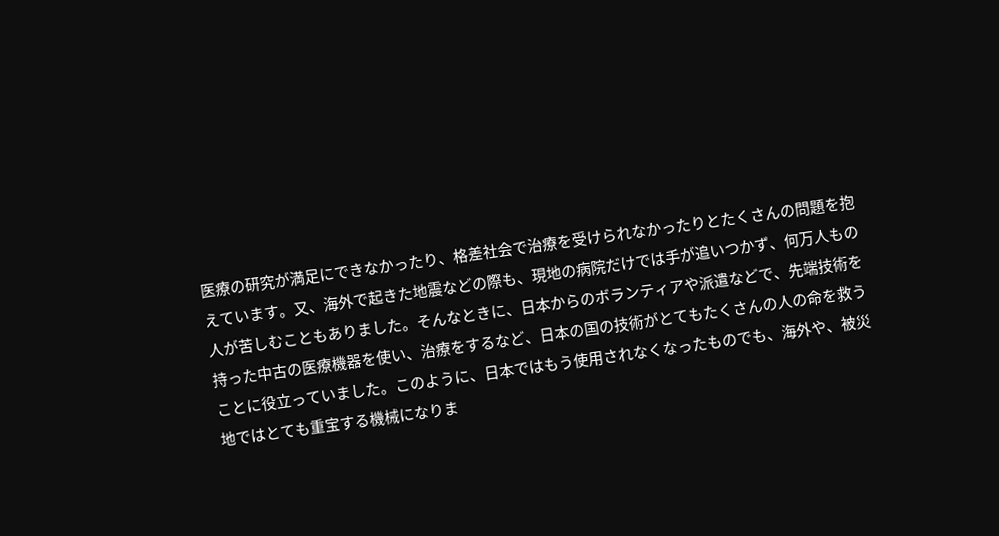医療の研究が満足にできなかったり、格差社会で治療を受けられなかったりとたくさんの問題を抱えています。又、海外で起きた地震などの際も、現地の病院だけでは手が追いつかず、何万人もの人が苦しむこともありました。そんなときに、日本からのボランティアや派遣などで、先端技術を持った中古の医療機器を使い、治療をするなど、日本の国の技術がとてもたくさんの人の命を救うことに役立っていました。このように、日本ではもう使用されなくなったものでも、海外や、被災地ではとても重宝する機械になりま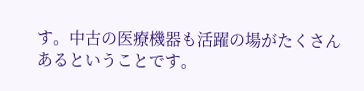す。中古の医療機器も活躍の場がたくさんあるということです。